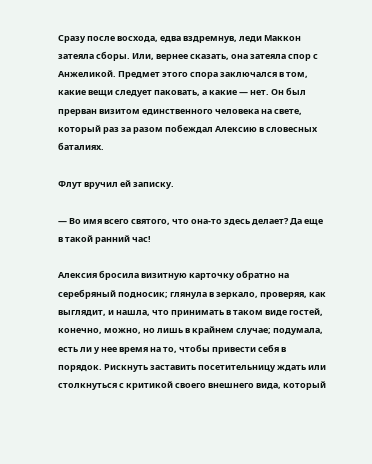Сразу после восхода, едва вздремнув, леди Маккон затеяла сборы. Или, вернее сказать, она затеяла спор с Анжеликой. Предмет этого спора заключался в том, какие вещи следует паковать, а какие — нет. Он был прерван визитом единственного человека на свете, который раз за разом побеждал Алексию в словесных баталиях.

Флут вручил ей записку.

— Во имя всего святого, что она-то здесь делает? Да еще в такой ранний час!

Алексия бросила визитную карточку обратно на серебряный подносик; глянула в зеркало, проверяя, как выглядит, и нашла, что принимать в таком виде гостей, конечно, можно, но лишь в крайнем случае; подумала, есть ли у нее время на то, чтобы привести себя в порядок. Рискнуть заставить посетительницу ждать или столкнуться с критикой своего внешнего вида, который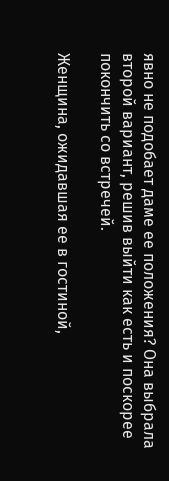явно не подобает даме ее положения? Она выбрала второй вариант, решив выйти как есть и поскорее покончить со встречей.

Женщина, ожидавшая ее в гостиной,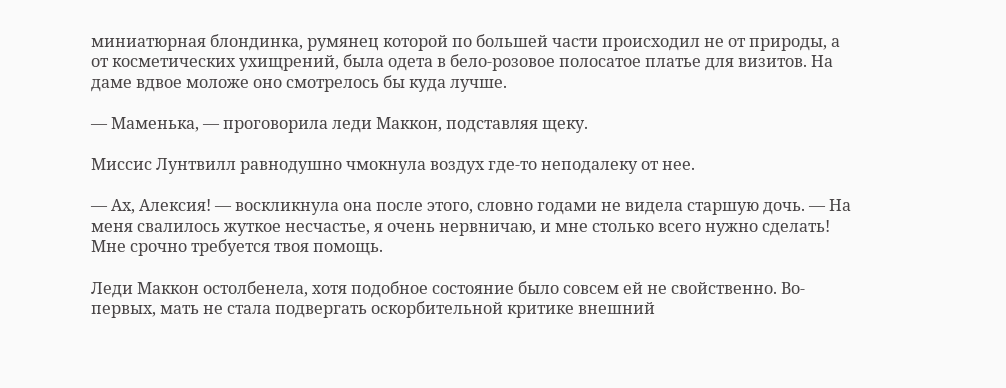миниатюрная блондинка, румянец которой по большей части происходил не от природы, а от косметических ухищрений, была одета в бело-розовое полосатое платье для визитов. На даме вдвое моложе оно смотрелось бы куда лучше.

— Маменька, — проговорила леди Маккон, подставляя щеку.

Миссис Лунтвилл равнодушно чмокнула воздух где-то неподалеку от нее.

— Ах, Алексия! — воскликнула она после этого, словно годами не видела старшую дочь. — На меня свалилось жуткое несчастье, я очень нервничаю, и мне столько всего нужно сделать! Мне срочно требуется твоя помощь.

Леди Маккон остолбенела, хотя подобное состояние было совсем ей не свойственно. Во-первых, мать не стала подвергать оскорбительной критике внешний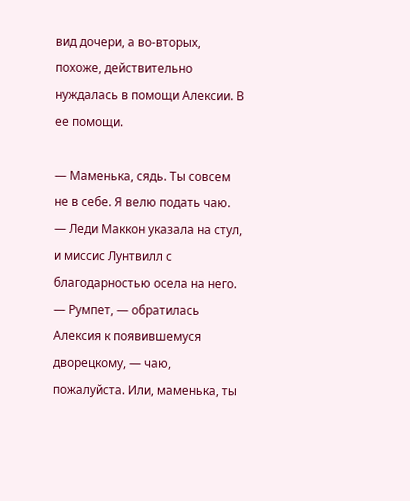вид дочери, а во-вторых, похоже, действительно нуждалась в помощи Алексии. В ее помощи.

— Маменька, сядь. Ты совсем не в себе. Я велю подать чаю. — Леди Маккон указала на стул, и миссис Лунтвилл с благодарностью осела на него. — Румпет, — обратилась Алексия к появившемуся дворецкому, — чаю, пожалуйста. Или, маменька, ты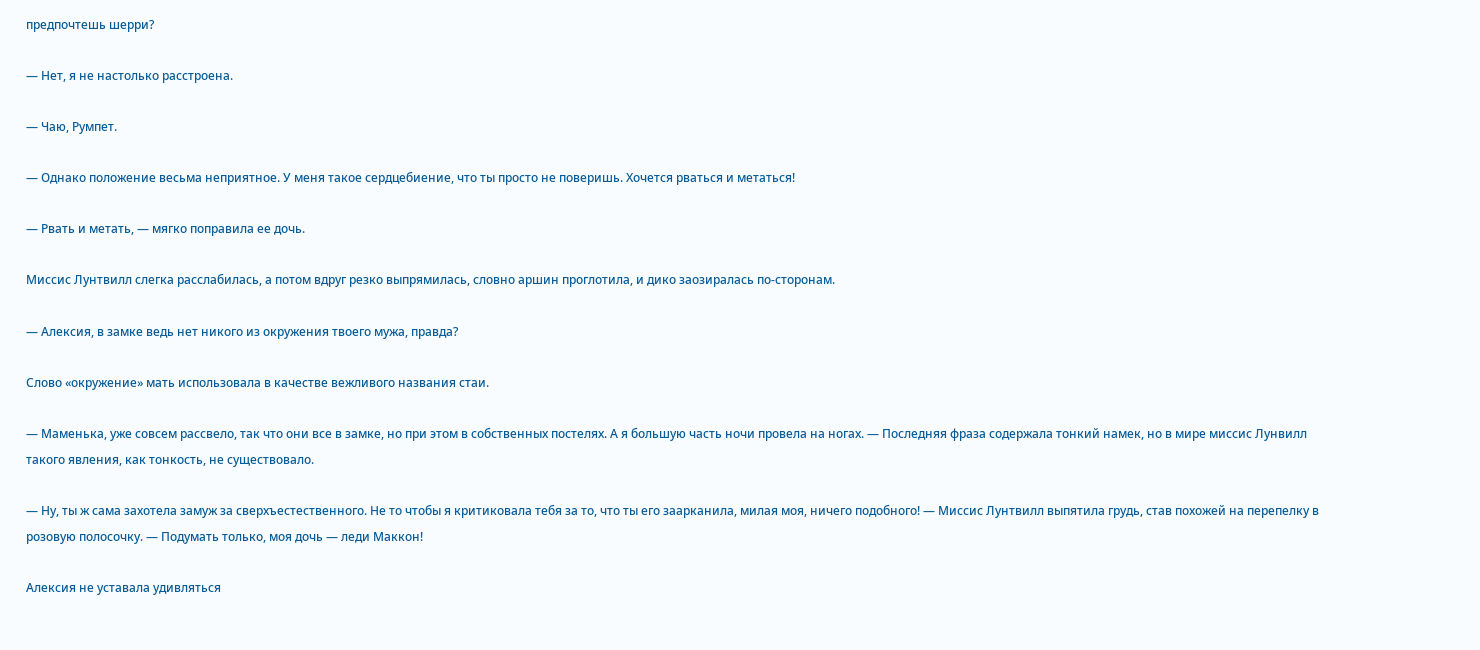предпочтешь шерри?

— Нет, я не настолько расстроена.

— Чаю, Румпет.

— Однако положение весьма неприятное. У меня такое сердцебиение, что ты просто не поверишь. Хочется рваться и метаться!

— Рвать и метать, — мягко поправила ее дочь.

Миссис Лунтвилл слегка расслабилась, а потом вдруг резко выпрямилась, словно аршин проглотила, и дико заозиралась по-сторонам.

— Алексия, в замке ведь нет никого из окружения твоего мужа, правда?

Слово «окружение» мать использовала в качестве вежливого названия стаи.

— Маменька, уже совсем рассвело, так что они все в замке, но при этом в собственных постелях. А я большую часть ночи провела на ногах. — Последняя фраза содержала тонкий намек, но в мире миссис Лунвилл такого явления, как тонкость, не существовало.

— Ну, ты ж сама захотела замуж за сверхъестественного. Не то чтобы я критиковала тебя за то, что ты его заарканила, милая моя, ничего подобного! — Миссис Лунтвилл выпятила грудь, став похожей на перепелку в розовую полосочку. — Подумать только, моя дочь — леди Маккон!

Алексия не уставала удивляться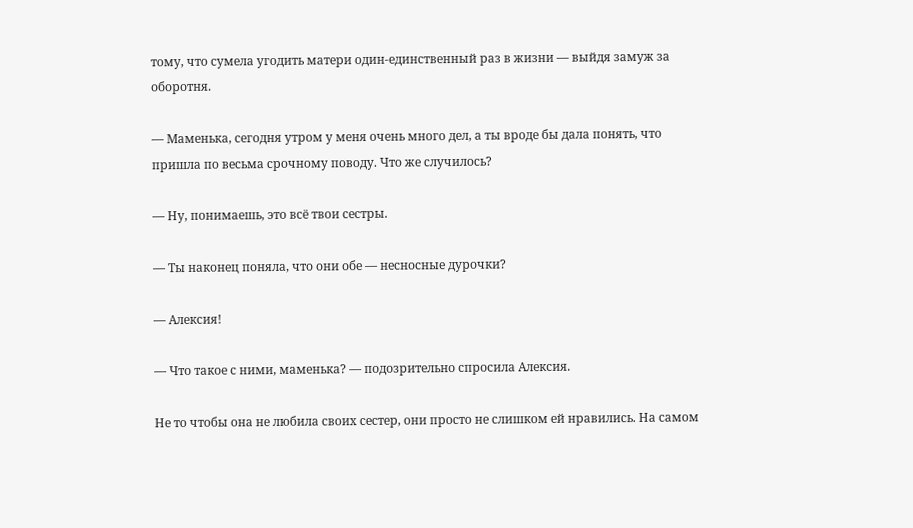тому, что сумела угодить матери один-единственный раз в жизни — выйдя замуж за оборотня.

— Маменька, сегодня утром у меня очень много дел, а ты вроде бы дала понять, что пришла по весьма срочному поводу. Что же случилось?

— Ну, понимаешь, это всё твои сестры.

— Ты наконец поняла, что они обе — несносные дурочки?

— Алексия!

— Что такое с ними, маменька? — подозрительно спросила Алексия.

Не то чтобы она не любила своих сестер, они просто не слишком ей нравились. На самом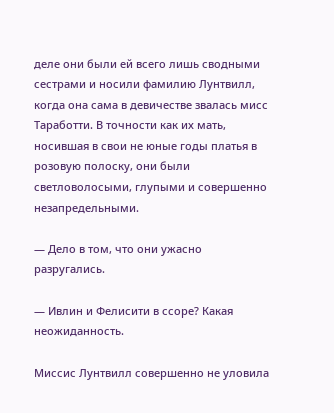деле они были ей всего лишь сводными сестрами и носили фамилию Лунтвилл, когда она сама в девичестве звалась мисс Таработти. В точности как их мать, носившая в свои не юные годы платья в розовую полоску, они были светловолосыми, глупыми и совершенно незапредельными.

— Дело в том, что они ужасно разругались.

— Ивлин и Фелисити в ссоре? Какая неожиданность.

Миссис Лунтвилл совершенно не уловила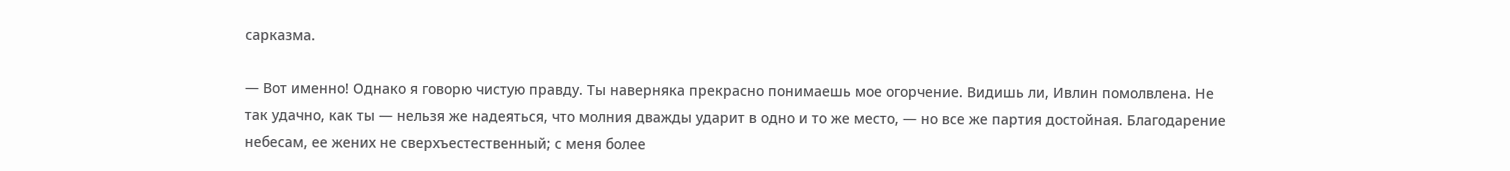сарказма.

— Вот именно! Однако я говорю чистую правду. Ты наверняка прекрасно понимаешь мое огорчение. Видишь ли, Ивлин помолвлена. Не так удачно, как ты — нельзя же надеяться, что молния дважды ударит в одно и то же место, — но все же партия достойная. Благодарение небесам, ее жених не сверхъестественный; с меня более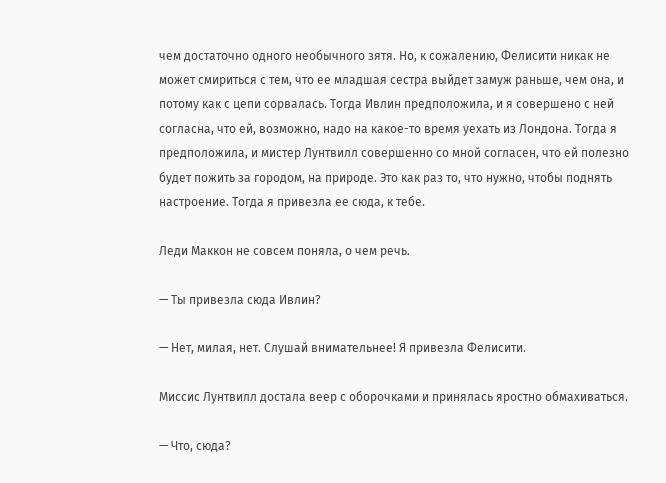чем достаточно одного необычного зятя. Но, к сожалению, Фелисити никак не может смириться с тем, что ее младшая сестра выйдет замуж раньше, чем она, и потому как с цепи сорвалась. Тогда Ивлин предположила, и я совершено с ней согласна, что ей, возможно, надо на какое-то время уехать из Лондона. Тогда я предположила, и мистер Лунтвилл совершенно со мной согласен, что ей полезно будет пожить за городом, на природе. Это как раз то, что нужно, чтобы поднять настроение. Тогда я привезла ее сюда, к тебе.

Леди Маккон не совсем поняла, о чем речь.

— Ты привезла сюда Ивлин?

— Нет, милая, нет. Слушай внимательнее! Я привезла Фелисити.

Миссис Лунтвилл достала веер с оборочками и принялась яростно обмахиваться.

— Что, сюда?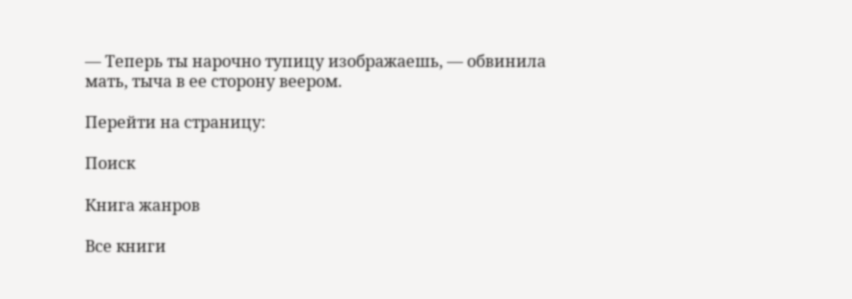— Теперь ты нарочно тупицу изображаешь, — обвинила мать, тыча в ее сторону веером.

Перейти на страницу:

Поиск

Книга жанров

Все книги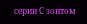серии С зонтом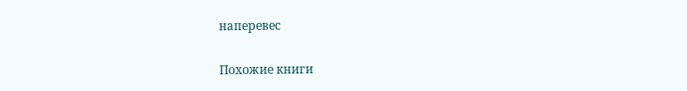наперевес

Похожие книги